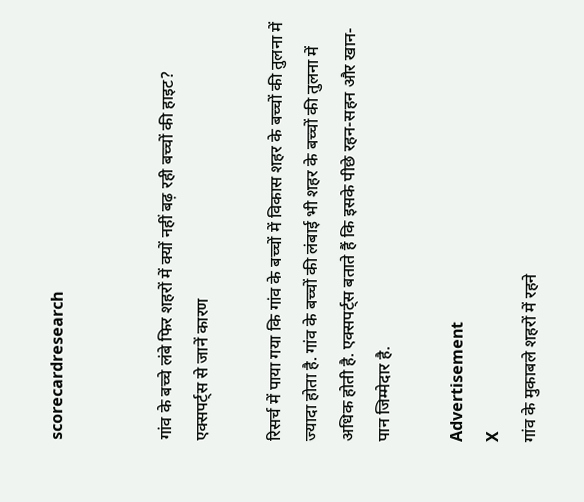scorecardresearch


गांव के बच्चे लंबे फिर शहरों में क्यों नहीं बढ़ रही बच्चों की हाइट? एक्सपर्ट्स से जानें कारण

रिसर्च में पाया गया कि गांव के बच्चों में विकास शहर के बच्चों की तुलना में ज्यादा होता है. गांव के बच्चों की लंबाई भी शहर के बच्चों की तुलना में अधिक होती है. एक्सपर्ट्स बताते हैं कि इसके पीछे रहन-सहन और खान-पान जिम्मेदार है.

Advertisement
X
गांव के मुकाबले शहरों में रहने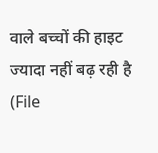वाले बच्चों की हाइट ज्यादा नहीं बढ़ रही है (File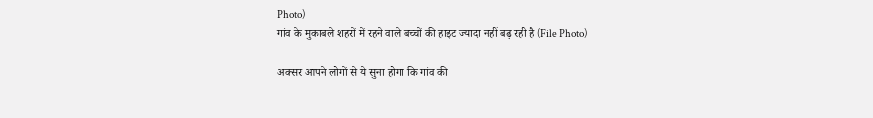Photo)
गांव के मुकाबले शहरों में रहने वाले बच्चों की हाइट ज्यादा नहीं बढ़ रही है (File Photo)

अक्सर आपने लोगों से ये सुना होगा कि गांव की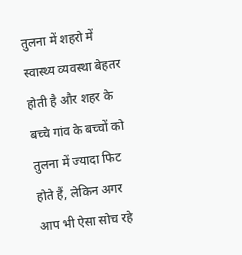तुलना में शहरो में स्वास्थ्य व्यवस्था बेहतर होती है और शहर के बच्चे गांव के बच्चों को तुलना में ज्यादा फिट होते हैं, लेकिन अगर आप भी ऐसा सोच रहे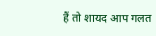हैं तो शायद आप गलत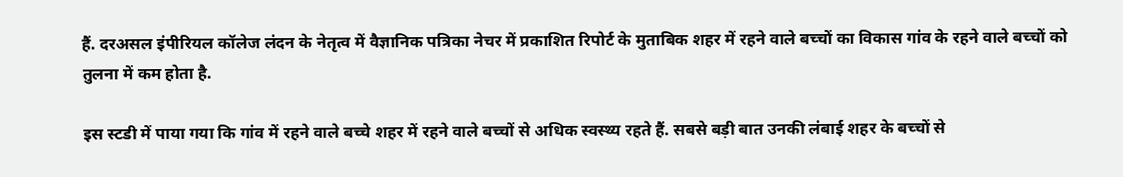हैं. दरअसल इंपीरियल कॉलेज लंदन के नेतृत्व में वैज्ञानिक पत्रिका नेचर में प्रकाशित रिपोर्ट के मुताबिक शहर में रहने वाले बच्चों का विकास गांव के रहने वाले बच्चों को तुलना में कम होता है.

इस स्टडी में पाया गया कि गांव में रहने वाले बच्चे शहर में रहने वाले बच्चों से अधिक स्वस्थ्य रहते हैं. सबसे बड़ी बात उनकी लंबाई शहर के बच्चों से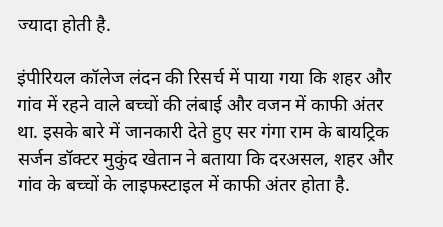ज्यादा होती है.

इंपीरियल कॉलेज लंदन की रिसर्च में पाया गया कि शहर और गांव में रहने वाले बच्चों की लंबाई और वजन में काफी अंतर था. इसके बारे में जानकारी देते हुए सर गंगा राम के बायट्रिक सर्जन डॉक्टर मुकुंद खेतान ने बताया कि दरअसल, शहर और गांव के बच्चों के लाइफस्टाइल में काफी अंतर होता है.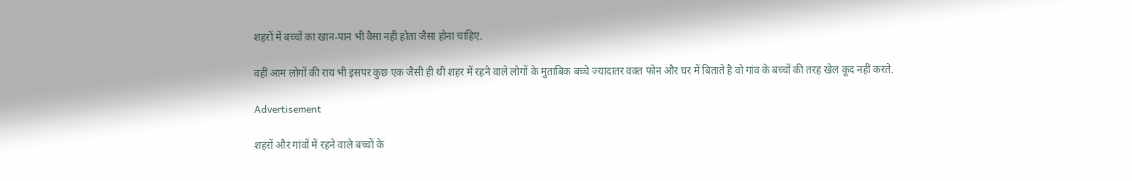शहरों में बच्चों का खान-पान भी वैसा नही होता जैसा होना चाहिए.

वहीं आम लोगों की राय भी इसपर कुछ एक जैसी ही थी शहर में रहने वाले लोगों के मुताबिक बच्चे ज्यादातर वक्त फोन और घर में बिताते है वो गांव के बच्चों की तरह खेल कूद नहीं करते.

Advertisement

शहरों और गांवों में रहने वाले बच्चों के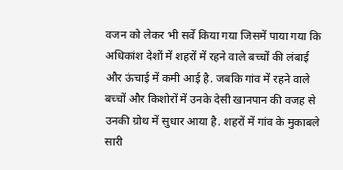वजन को लेकर भी सर्वे किया गया जिसमें पाया गया कि अधिकांश देशों में शहरों में रहने वाले बच्चों की लंबाई और ऊंचाई में कमी आई है. जबकि गांव में रहने वाले बच्चों और किशोरों में उनके देसी खानपान की वजह से उनकी ग्रोथ में सुधार आया है. शहरों में गांव के मुकाबले सारी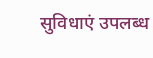सुविधाएं उपलब्ध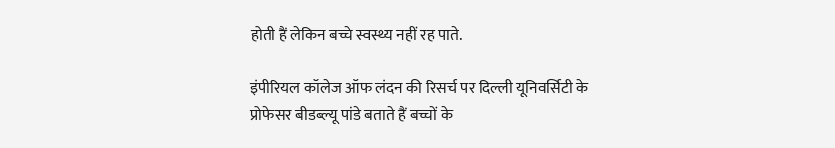होती हैं लेकिन बच्चे स्वस्थ्य नहीं रह पाते.

इंपीरियल कॉलेज ऑफ लंदन की रिसर्च पर दिल्ली यूनिवर्सिटी के प्रोफेसर बीडब्ल्यू पांडे बताते हैं बच्चों के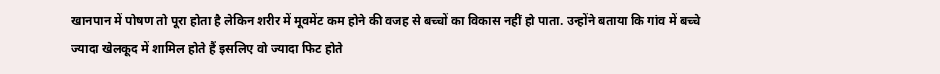खानपान में पोषण तो पूरा होता है लेकिन शरीर में मूवमेंट कम होने की वजह से बच्चों का विकास नहीं हो पाता. उन्होंने बताया कि गांव में बच्चे ज्यादा खेलकूद में शामिल होते हैं इसलिए वो ज्यादा फिट होते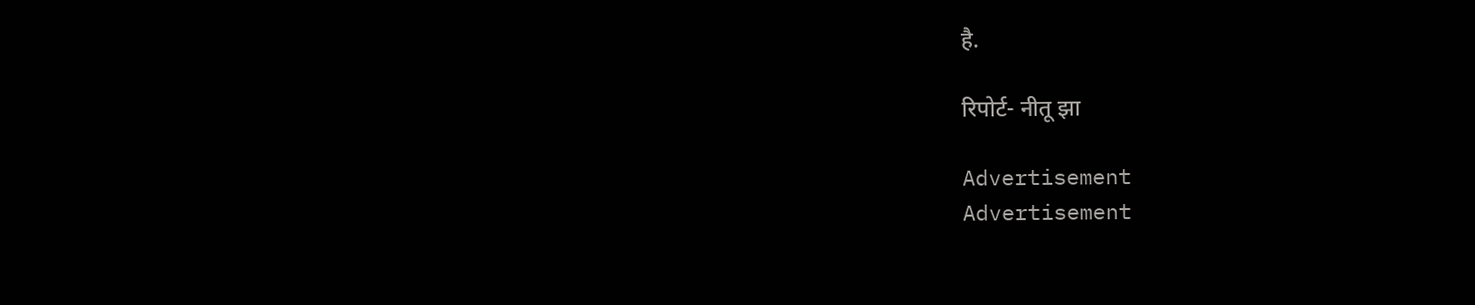है.

रिपोर्ट- नीतू झा

Advertisement
Advertisement